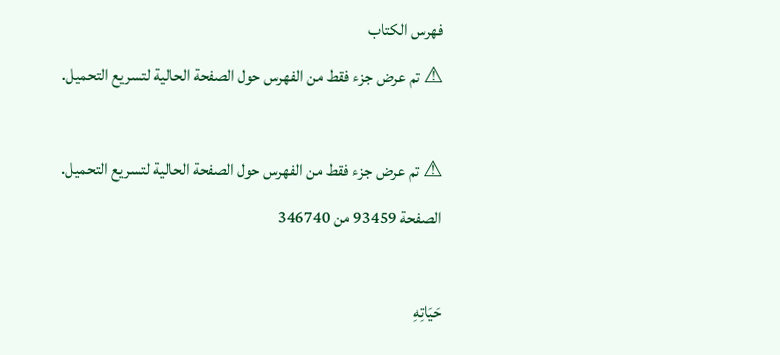فهرس الكتاب
⚠ تم عرض جزء فقط من الفهرس حول الصفحة الحالية لتسريع التحميل.

⚠ تم عرض جزء فقط من الفهرس حول الصفحة الحالية لتسريع التحميل.
الصفحة 93459 من 346740

حَيَاتِهِ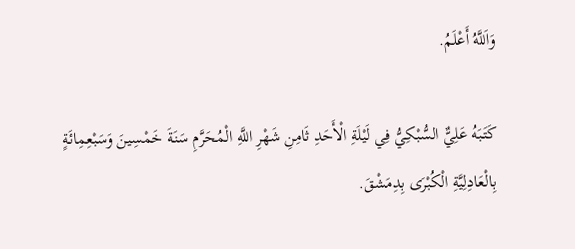وَاَللَّهُ أَعْلَمُ.

كَتَبَهُ عَلِيٌّ السُّبْكِيُّ فِي لَيْلَةِ الْأَحَدِ ثَامِنِ شَهْرِ اللَّهِ الْمُحَرَّمِ سَنَةَ خَمْسِينَ وَسَبْعِمِائَةٍ بِالْعَادِلِيَّةِ الْكُبْرَى بِدِمَشْقَ.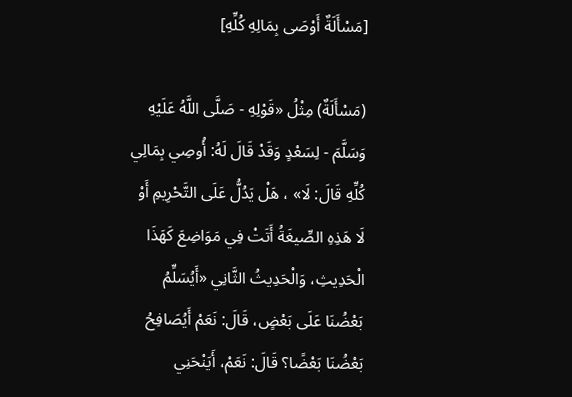[مَسْأَلَةٌ أَوْصَى بِمَالِهِ كُلِّهِ]

(مَسْأَلَةٌ) مِثْلُ «قَوْلِهِ - صَلَّى اللَّهُ عَلَيْهِ وَسَلَّمَ - لِسَعْدٍ وَقَدْ قَالَ لَهُ: أُوصِي بِمَالِي كُلِّهِ قَالَ: لَا» ، هَلْ يَدُلُّ عَلَى التَّحْرِيمِ أَوْ لَا هَذِهِ الصِّيغَةُ أَتَتْ فِي مَوَاضِعَ كَهَذَا الْحَدِيثِ، وَالْحَدِيثُ الثَّانِي «أَيُسَلِّمُ بَعْضُنَا عَلَى بَعْضٍ، قَالَ: نَعَمْ أَيُصَافِحُ بَعْضُنَا بَعْضًا؟ قَالَ: نَعَمْ، أَيَنْحَنِي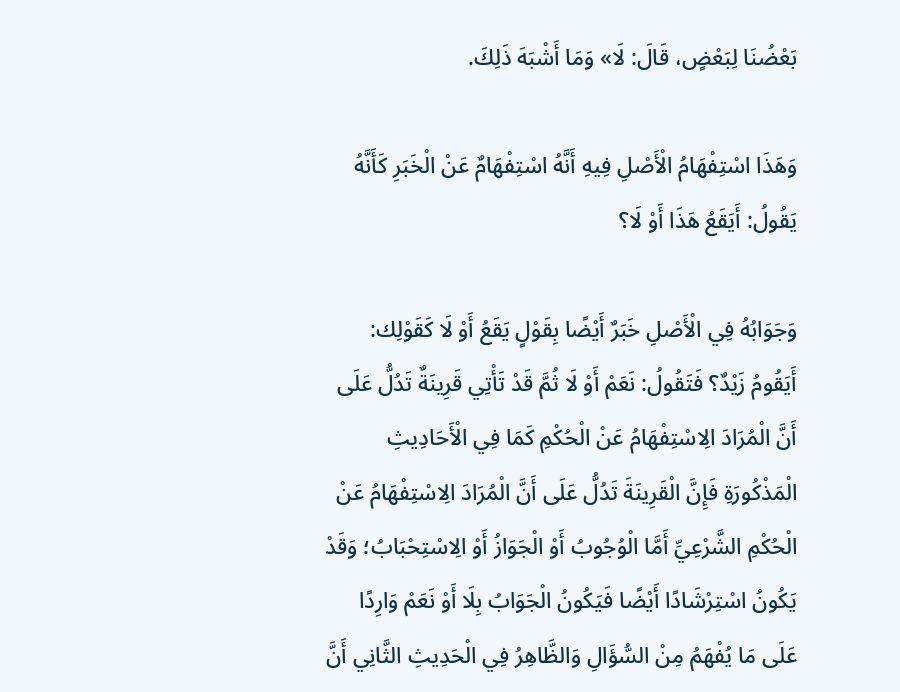بَعْضُنَا لِبَعْضٍ، قَالَ: لَا» وَمَا أَشْبَهَ ذَلِكَ.

وَهَذَا اسْتِفْهَامُ الْأَصْلِ فِيهِ أَنَّهُ اسْتِفْهَامٌ عَنْ الْخَبَرِ كَأَنَّهُ يَقُولُ: أَيَقَعُ هَذَا أَوْ لَا؟

وَجَوَابُهُ فِي الْأَصْلِ خَبَرٌ أَيْضًا بِقَوْلٍ يَقَعُ أَوْ لَا كَقَوْلِك: أَيَقُومُ زَيْدٌ؟ فَتَقُولُ: نَعَمْ أَوْ لَا ثُمَّ قَدْ تَأْتِي قَرِينَةٌ تَدُلُّ عَلَى أَنَّ الْمُرَادَ الِاسْتِفْهَامُ عَنْ الْحُكْمِ كَمَا فِي الْأَحَادِيثِ الْمَذْكُورَةِ فَإِنَّ الْقَرِينَةَ تَدُلُّ عَلَى أَنَّ الْمُرَادَ الِاسْتِفْهَامُ عَنْ الْحُكْمِ الشَّرْعِيِّ أَمَّا الْوُجُوبُ أَوْ الْجَوَازُ أَوْ الِاسْتِحْبَابُ؛ وَقَدْ يَكُونُ اسْتِرْشَادًا أَيْضًا فَيَكُونُ الْجَوَابُ بِلَا أَوْ نَعَمْ وَارِدًا عَلَى مَا يُفْهَمُ مِنْ السُّؤَالِ وَالظَّاهِرُ فِي الْحَدِيثِ الثَّانِي أَنَّ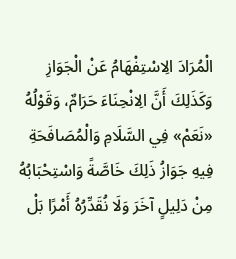الْمُرَادَ الِاسْتِفْهَامُ عَنْ الْجَوَازِ وَكَذَلِكَ أَنَّ الِانْحِنَاءَ حَرَامٌ، وَقَوْلُهُ «نَعَمْ» فِي السَّلَامِ وَالْمُصَافَحَةِ فِيهِ جَوَازُ ذَلِكَ خَاصَّةً وَاسْتِحْبَابُهُ مِنْ دَلِيلٍ آخَرَ وَلَا نُقَدِّرُهُ أَمْرًا بَلْ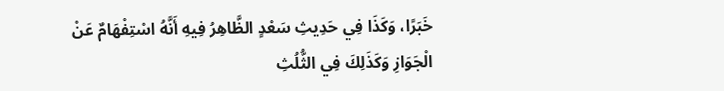خَبَرًا، وَكَذَا فِي حَدِيثِ سَعْدٍ الظَّاهِرُ فِيهِ أَنَّهُ اسْتِفْهَامٌ عَنْ الْجَوَازِ وَكَذَلِكَ فِي الثُّلُثِ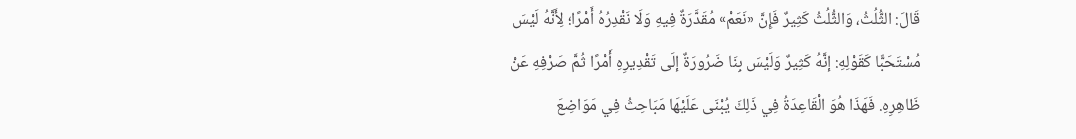قَالَ: الثُّلُثُ، وَالثُّلُثُ كَثِيرٌ فَإِنَّ «نَعَمْ» مُقَدَّرَةٌ فِيهِ وَلَا نَقْدِرُهُ أَمْرًا؛ لِأَنَّهُ لَيْسَ مُسْتَحَبًّا كَقَوْلِهِ: إنَّهُ كَثِيرٌ وَلَيْسَ بِنَا ضَرُورَةٌ إلَى تَقْدِيرِهِ أَمْرًا ثُمَّ صَرْفِهِ عَنْ ظَاهِرِهِ. فَهَذَا هُوَ الْقَاعِدَةُ فِي ذَلِكَ يُبْنَى عَلَيْهَا مَبَاحِثُ فِي مَوَاضِعَ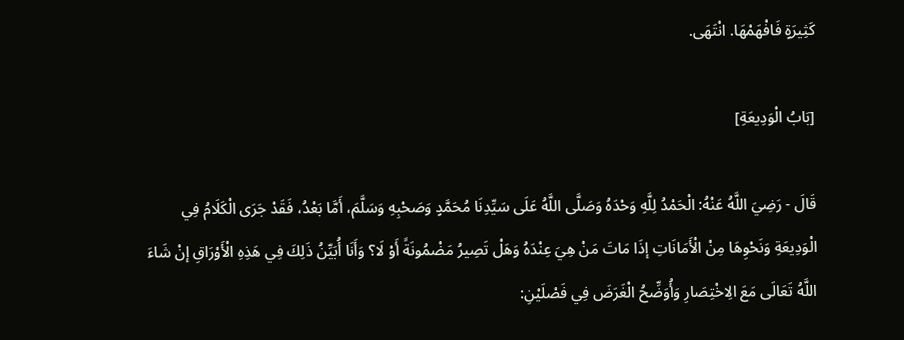كَثِيرَةٍ فَافْهَمْهَا. انْتَهَى.

[بَابُ الْوَدِيعَةِ]

قَالَ - رَضِيَ اللَّهُ عَنْهُ: الْحَمْدُ لِلَّهِ وَحْدَهُ وَصَلَّى اللَّهُ عَلَى سَيِّدِنَا مُحَمَّدٍ وَصَحْبِهِ وَسَلَّمَ، أَمَّا بَعْدُ، فَقَدْ جَرَى الْكَلَامُ فِي الْوَدِيعَةِ وَنَحْوِهَا مِنْ الْأَمَانَاتِ إذَا مَاتَ مَنْ هِيَ عِنْدَهُ وَهَلْ تَصِيرُ مَضْمُونَةً أَوْ لَا؟ وَأَنَا أُبَيِّنُ ذَلِكَ فِي هَذِهِ الْأَوْرَاقِ إنْ شَاءَ اللَّهُ تَعَالَى مَعَ الِاخْتِصَارِ وَأُوَضِّحُ الْغَرَضَ فِي فَصْلَيْنِ: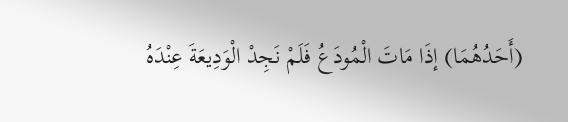(أَحَدُهُمَا) إذَا مَاتَ الْمُودَعُ فَلَمْ نَجِدْ الْوَدِيعَةَ عِنْدَهُ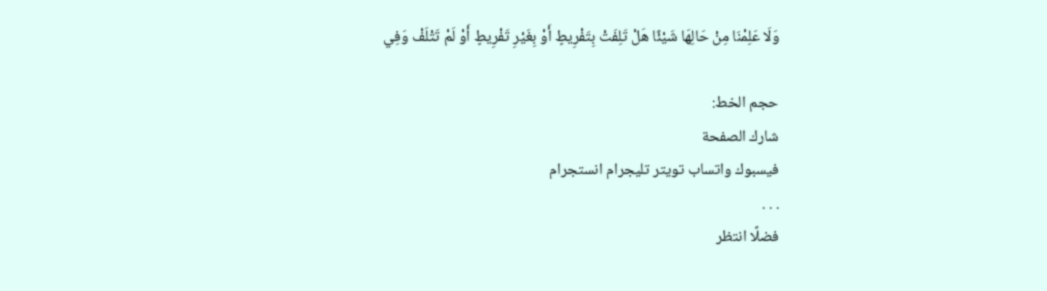وَلَا عَلِمْنَا مِنْ حَالِهَا شَيْئًا هَلْ تَلِفَتْ بِتَفْرِيطٍ أَوْ بِغَيْرِ تَفْرِيطٍ أَوْ لَمْ تَتْلَفْ وَفِي

حجم الخط:
شارك الصفحة
فيسبوك واتساب تويتر تليجرام انستجرام
. . .
فضلًا انتظر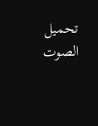تحميل الصوت